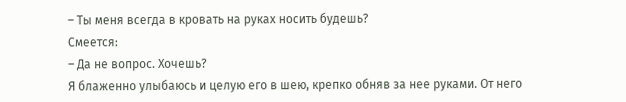– Ты меня всегда в кровать на руках носить будешь?
Смеется:
– Да не вопрос. Хочешь?
Я блаженно улыбаюсь и целую его в шею, крепко обняв за нее руками. От него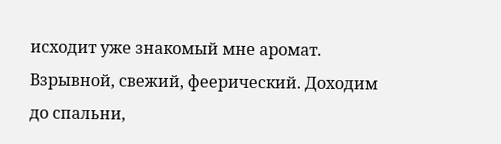исходит уже знакомый мне аромат. Взрывной, свежий, феерический. Доходим до спальни,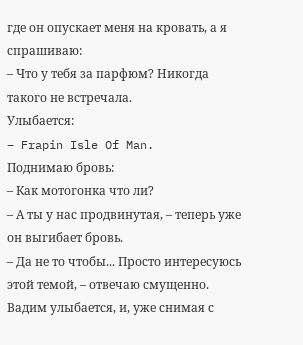где он опускает меня на кровать, а я спрашиваю:
– Что у тебя за парфюм? Никогда такого не встречала.
Улыбается:
– Frapin Isle Of Man.
Поднимаю бровь:
– Как мотогонка что ли?
– А ты у нас продвинутая, – теперь уже он выгибает бровь.
– Да не то чтобы... Просто интересуюсь этой темой, – отвечаю смущенно.
Вадим улыбается, и, уже снимая с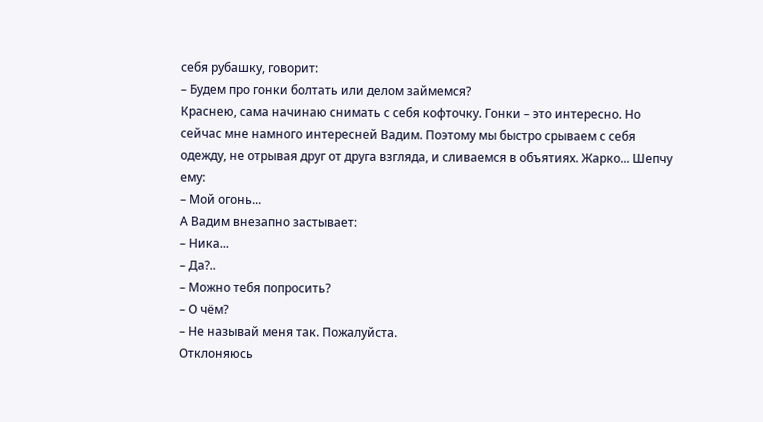себя рубашку, говорит:
– Будем про гонки болтать или делом займемся?
Краснею, сама начинаю снимать с себя кофточку. Гонки – это интересно. Но сейчас мне намного интересней Вадим. Поэтому мы быстро срываем с себя одежду, не отрывая друг от друга взгляда, и сливаемся в объятиях. Жарко... Шепчу ему:
– Мой огонь...
А Вадим внезапно застывает:
– Ника...
– Да?..
– Можно тебя попросить?
– О чём?
– Не называй меня так. Пожалуйста.
Отклоняюсь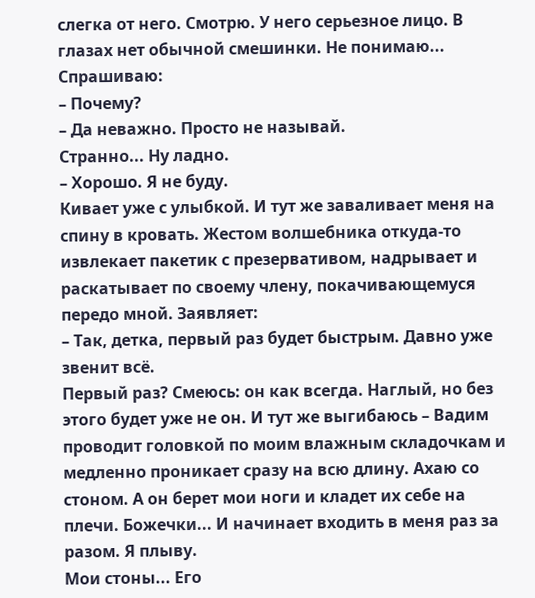слегка от него. Смотрю. У него серьезное лицо. В глазах нет обычной смешинки. Не понимаю... Спрашиваю:
– Почему?
– Да неважно. Просто не называй.
Странно... Ну ладно.
– Хорошо. Я не буду.
Кивает уже с улыбкой. И тут же заваливает меня на спину в кровать. Жестом волшебника откуда-то извлекает пакетик с презервативом, надрывает и раскатывает по своему члену, покачивающемуся передо мной. Заявляет:
– Так, детка, первый раз будет быстрым. Давно уже звенит всё.
Первый раз? Смеюсь: он как всегда. Наглый, но без этого будет уже не он. И тут же выгибаюсь – Вадим проводит головкой по моим влажным складочкам и медленно проникает сразу на всю длину. Ахаю со стоном. А он берет мои ноги и кладет их себе на плечи. Божечки... И начинает входить в меня раз за разом. Я плыву.
Мои стоны... Его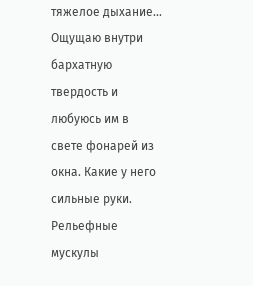тяжелое дыхание... Ощущаю внутри бархатную твердость и любуюсь им в свете фонарей из окна. Какие у него сильные руки. Рельефные мускулы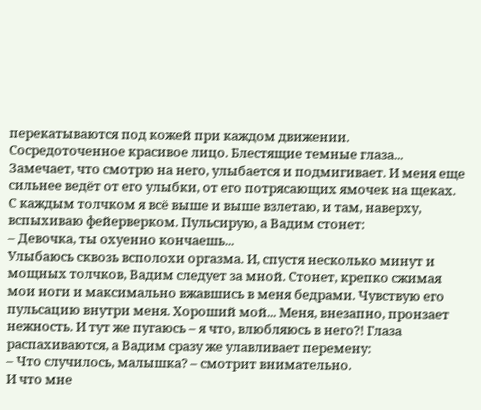перекатываются под кожей при каждом движении. Сосредоточенное красивое лицо. Блестящие темные глаза... Замечает, что смотрю на него, улыбается и подмигивает. И меня еще сильнее ведёт от его улыбки, от его потрясающих ямочек на щеках. С каждым толчком я всё выше и выше взлетаю, и там, наверху, вспыхиваю фейерверком. Пульсирую, а Вадим стонет:
– Девочка, ты охуенно кончаешь...
Улыбаюсь сквозь всполохи оргазма. И, спустя несколько минут и мощных толчков, Вадим следует за мной. Стонет, крепко сжимая мои ноги и максимально вжавшись в меня бедрами. Чувствую его пульсацию внутри меня. Хороший мой... Меня, внезапно, пронзает нежность. И тут же пугаюсь – я что, влюбляюсь в него?! Глаза распахиваются, а Вадим сразу же улавливает перемену:
– Что случилось, малышка? – смотрит внимательно.
И что мне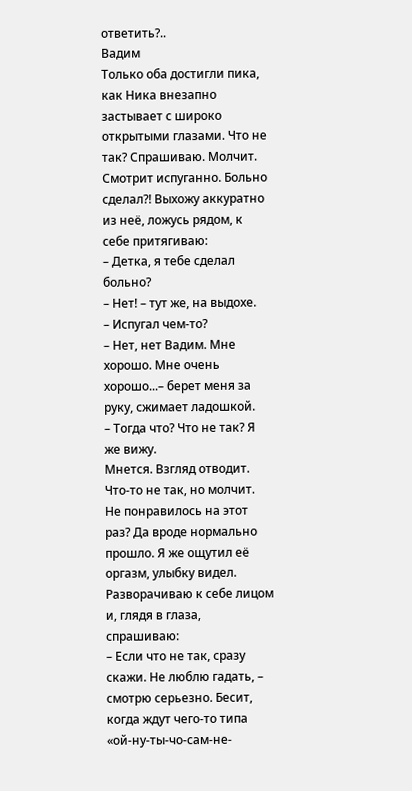ответить?..
Вадим
Только оба достигли пика, как Ника внезапно застывает с широко открытыми глазами. Что не так? Спрашиваю. Молчит. Смотрит испуганно. Больно сделал?! Выхожу аккуратно из неё, ложусь рядом, к себе притягиваю:
– Детка, я тебе сделал больно?
– Нет! – тут же, на выдохе.
– Испугал чем-то?
– Нет, нет Вадим. Мне хорошо. Мне очень хорошо...– берет меня за руку, сжимает ладошкой.
– Тогда что? Что не так? Я же вижу.
Мнется. Взгляд отводит. Что-то не так, но молчит. Не понравилось на этот раз? Да вроде нормально прошло. Я же ощутил её оргазм, улыбку видел. Разворачиваю к себе лицом и, глядя в глаза, спрашиваю:
– Если что не так, сразу скажи. Не люблю гадать, – смотрю серьезно. Бесит, когда ждут чего-то типа «ой-ну-ты-чо-сам-не-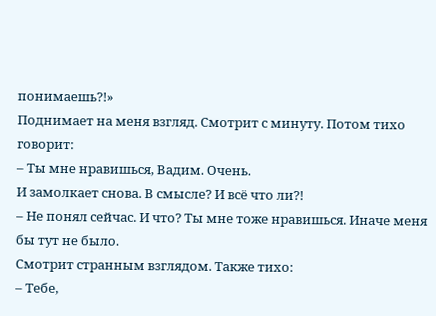понимаешь?!»
Поднимает на меня взгляд. Смотрит с минуту. Потом тихо говорит:
– Ты мне нравишься, Вадим. Очень.
И замолкает снова. В смысле? И всё что ли?!
– Не понял сейчас. И что? Ты мне тоже нравишься. Иначе меня бы тут не было.
Смотрит странным взглядом. Также тихо:
– Тебе,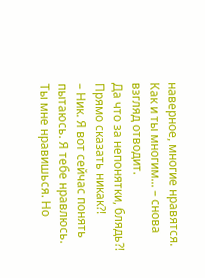наверное, многие нравятся. Как и ты многим... – снова взгляд отводит.
Да что за непонятки, блядь?! Прямо сказать никак?!
– Ник. Я вот сейчас понять пытаюсь. Я тебе нравлюсь. Ты мне нравишься. Но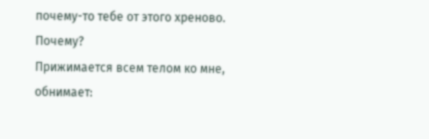почему-то тебе от этого хреново. Почему?
Прижимается всем телом ко мне, обнимает: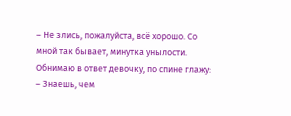– Не злись, пожалуйста, всё хорошо. Со мной так бывает, минутка унылости.
Обнимаю в ответ девочку, по спине глажу:
– Знаешь, чем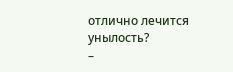отлично лечится унылость?
–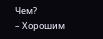Чем?
– Хорошим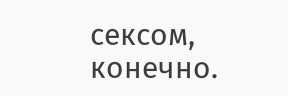сексом, конечно.